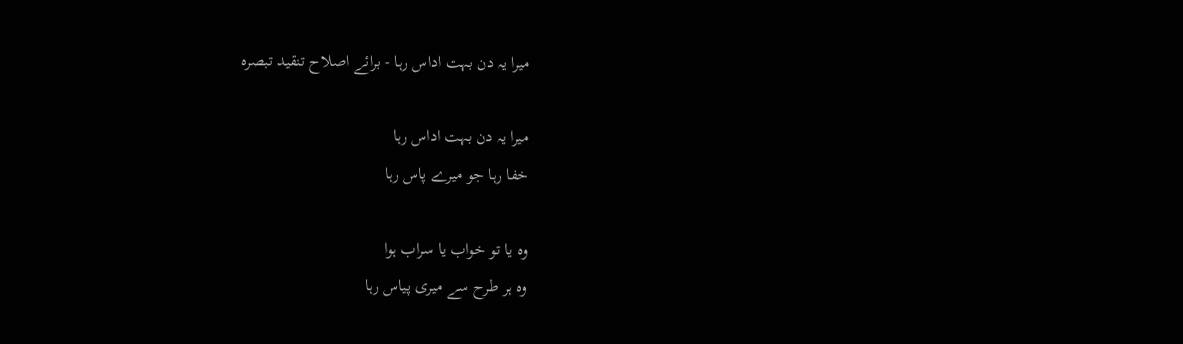میرا یہ دن بہت اداس رہا - برائے اصلاح تنقید تبصرہ

میرا یہ دن بہت اداس رہا
خفا رہا جو میرے پاس رہا

وہ یا تو خواب یا سراب ہوا
وہ ہر طرح سے میری پیاس رہا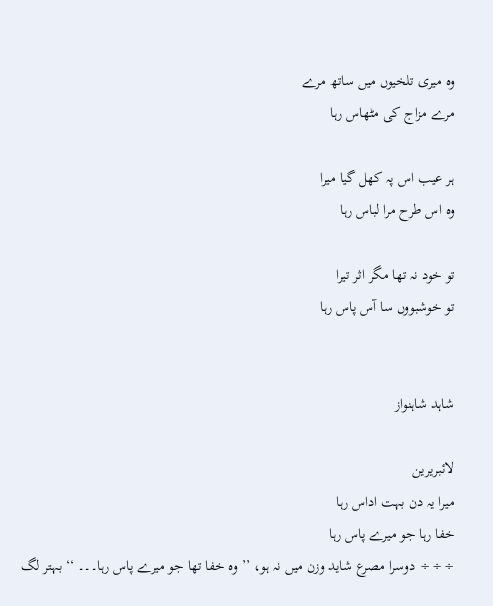وہ میری تلخیوں میں ساتھ مرے
مرے مزاج کی مٹهاس رہا

ہر عیب اس پہ کهل گیا میرا
وہ اس طرح مرا لباس رہا

تو خود نہ تها مگر اثر تیرا
تو خوشبووں سا آس پاس رہا


شاہد شاہنواز

لائبریرین
میرا یہ دن بہت اداس رہا
خفا رہا جو میرے پاس رہا
÷÷÷ دوسرا مصرع شاید وزن میں نہ ہو، ’’وہ خفا تھا جو میرے پاس رہا۔۔۔ ‘‘ بہتر لگ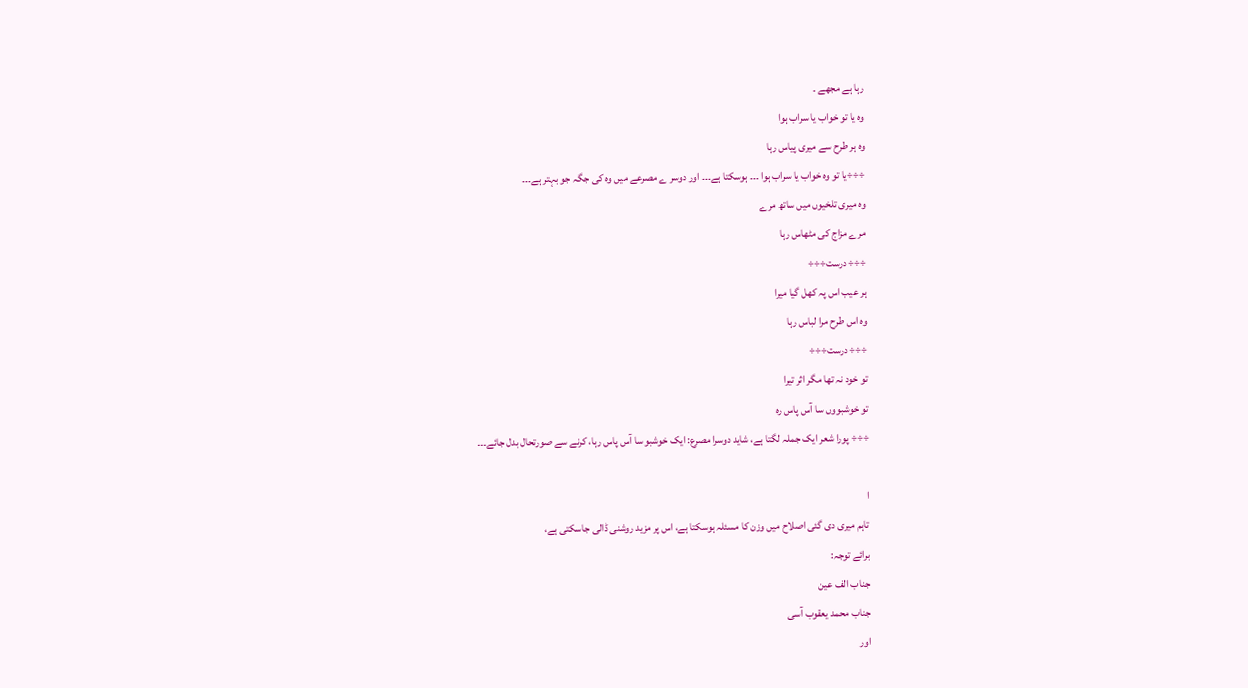رہا ہے مجھے ۔
وہ یا تو خواب یا سراب ہوا
وہ ہر طرح سے میری پیاس رہا
÷÷÷یا تو وہ خواب یا سراب ہوا ۔۔۔ ہوسکتا ہے۔۔۔ اور دوسر ے مصرعے میں وہ کی جگہ جو بہتر ہے۔۔۔
وہ میری تلخیوں میں ساتھ مرے
مرے مزاج کی مٹهاس رہا
÷÷÷ درست÷÷÷
ہر عیب اس پہ کهل گیا میرا
وہ اس طرح مرا لباس رہا
÷÷÷ درست÷÷÷
تو خود نہ تها مگر اثر تیرا
تو خوشبووں سا آس پاس رہ
÷÷÷ پورا شعر ایک جملہ لگتا ہے، شاید دوسرا مصرع: ایک خوشبو سا آس پاس رہا، کرنے سے صورتحال بدل جائے۔۔۔

ا
تاہم میری دی گئی اصلاح میں وزن کا مسئلہ ہوسکتا ہے، اس پر مزید روشنی ڈالی جاسکتی ہے،
برائے توجہ:
جناب الف عین
جناب محمد یعقوب آسی
اور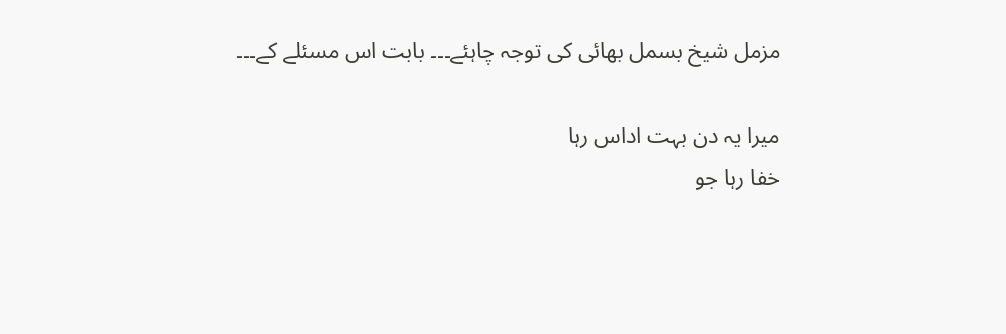مزمل شیخ بسمل بھائی کی توجہ چاہئے۔۔۔ بابت اس مسئلے کے۔۔۔

میرا یہ دن بہت اداس رہا
خفا رہا جو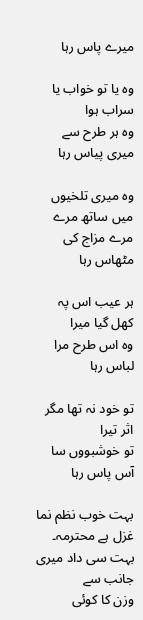میرے پاس رہا

وہ یا تو خواب یا سراب ہوا
وہ ہر طرح سے میری پیاس رہا

وہ میری تلخیوں میں ساتھ مرے
مرے مزاج کی مٹهاس رہا

ہر عیب اس پہ کهل گیا میرا
وہ اس طرح مرا لباس رہا

تو خود نہ تها مگر اثر تیرا
تو خوشبووں سا آس پاس رہا

بہت خوب نظم نما غزل ہے محترمہ۔ بہت سی داد میری جانب سے
وزن کا کوئی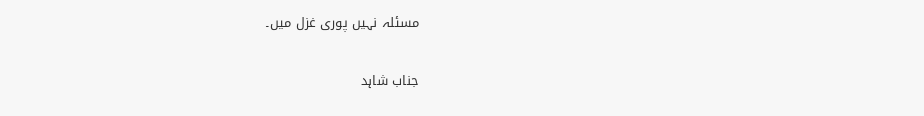مسئلہ نہیں پوری غزل میں۔

جناب شاہد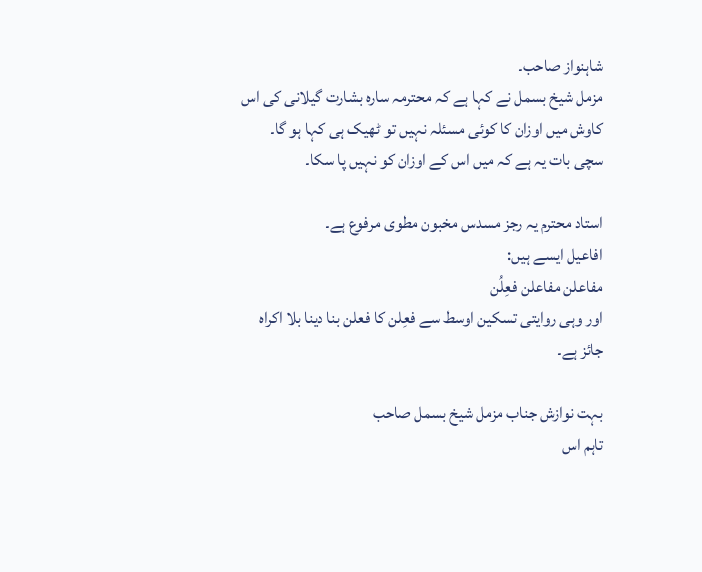شاہنواز صاحب۔
مزمل شیخ بسمل نے کہا ہے کہ محترمہ سارہ بشارت گیلانی کی اس کاوش میں اوزان کا کوئی مسئلہ نہیں تو ٹھیک ہی کہا ہو گا۔
سچی بات یہ ہے کہ میں اس کے اوزان کو نہیں پا سکا۔

استاد محترم یہ رجز مسدس مخبون مطوی مرفوع ہے۔
افاعیل ایسے ہیں:
مفاعلن مفاعلن فعِلُن
اور وہی روایتی تسکین اوسط سے فعِلن کا فعلن بنا دینا بلا اکراہ جائز ہے۔

بہت نوازش جناب مزمل شیخ بسمل صاحب
تاہم اس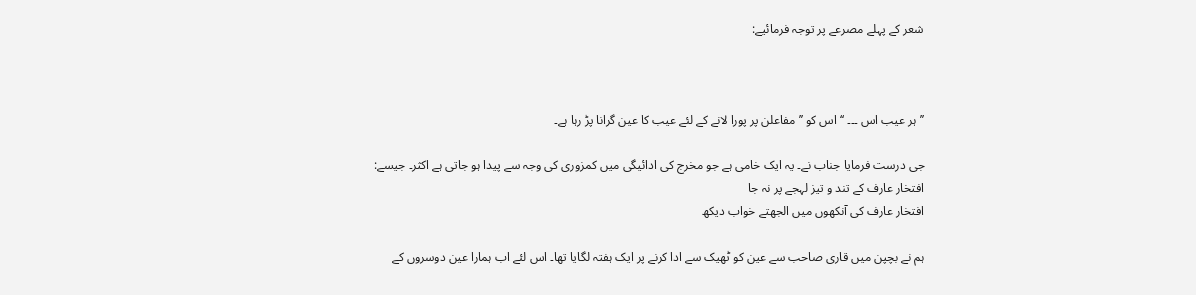شعر کے پہلے مصرعے پر توجہ فرمائیے:



’’ہر عیب اس ۔۔۔ ‘‘ اس کو ’’مفاعلن پر پورا لانے کے لئے عیب کا عین گرانا پڑ رہا ہے۔

جی درست فرمایا جناب نے۔ یہ ایک خامی ہے جو مخرج کی ادائیگی میں کمزوری کی وجہ سے پیدا ہو جاتی ہے اکثر۔ جیسے:
افتخار عارف کے تند و تیز لہجے پر نہ جا
افتخار عارف کی آنکھوں میں الجھتے خواب دیکھ

ہم نے بچپن میں قاری صاحب سے عین کو ٹھیک سے ادا کرنے پر ایک ہفتہ لگایا تھا۔ اس لئے اب ہمارا عین دوسروں کے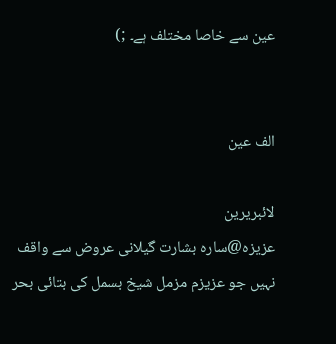عین سے خاصا مختلف ہے۔ ;)


الف عین

لائبریرین
عزیزہ@سارہ بشارت گیلانی عروض سے واقف نہیں جو عزیزم مزمل شیخ بسمل کی بتائی بحر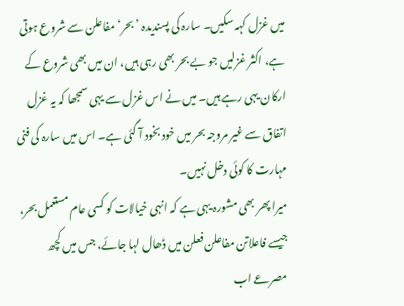میں غزل کہہ سکیں۔ سارہ کی پسندیدہ ’بحر‘ مفاعلن سے شروع ہوتی ہے، اکثر غزلیں جو بے بحر بھی رہی ہیں، ان میں بھی شروع کے ارکان یہی رہے ہیں۔ میں نے اس غزل سے یہی سمجھا کہ یہ غزل اتفاق سے غیر مروجہ بحر میں خود بخود آ گئی ہے۔ اس میں سارہ کی فنی مہارت کا کوئی دخل نہیں۔
میرا پھر بھی مشورہ یہی ہے کہ انہی خیالات کو کسی عام مستعمل بحر، جیسے فاعلاتن مفاعلن فعلن میں ڈھال لہا جائے، جس میں کچھ مصرعے اب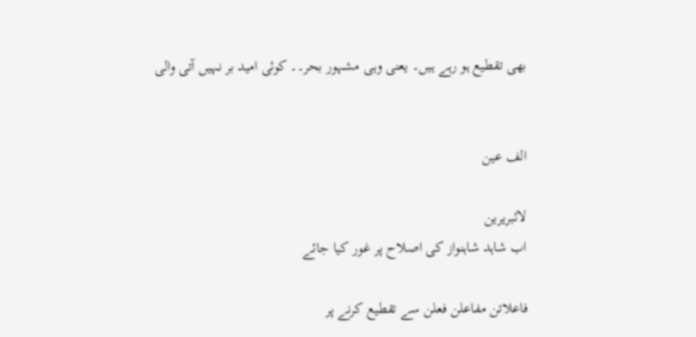بھی تقطیع ہو رہے ہیں۔ یعنی وہی مشہور بحر۔۔ کوئی امید بر نہیں آتی والی


الف عین

لائبریرین
اب شاہد شاہنواز کی اصلاح پر غور کیا جائے

فاعلاتن مفاعلن فعلن سے تقطیع کرنے پر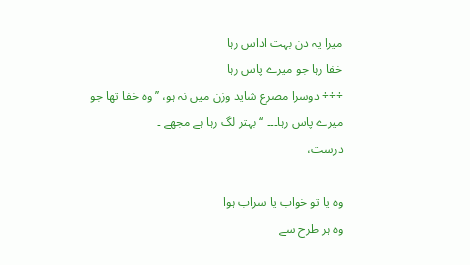میرا یہ دن بہت اداس رہا
خفا رہا جو میرے پاس رہا
÷÷÷ دوسرا مصرع شاید وزن میں نہ ہو، ’’وہ خفا تھا جو میرے پاس رہا۔۔۔ ‘‘ بہتر لگ رہا ہے مجھے ۔
درست،

وہ یا تو خواب یا سراب ہوا
وہ ہر طرح سے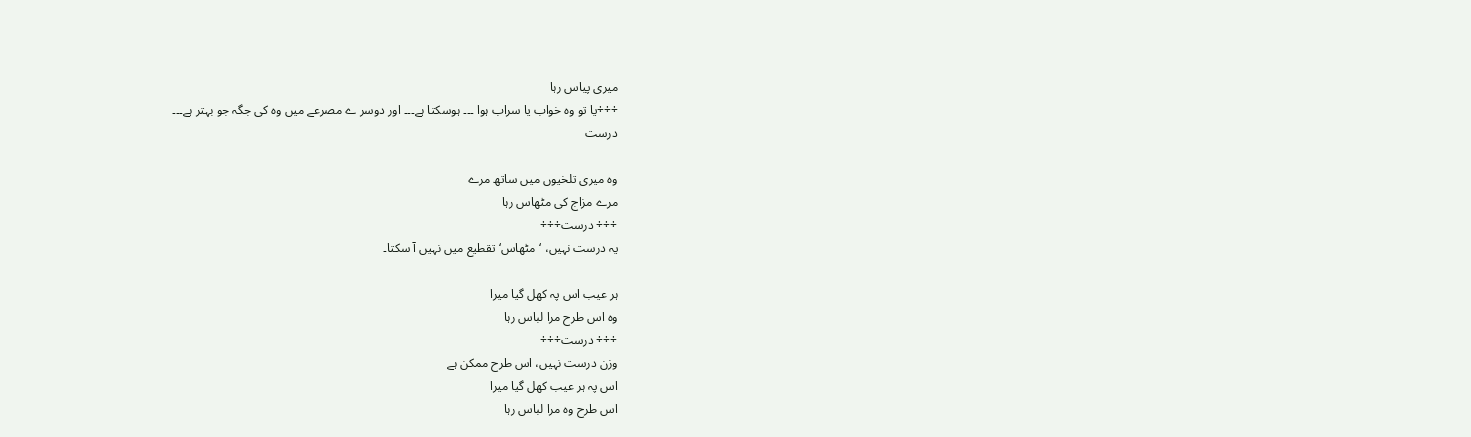میری پیاس رہا
÷÷÷یا تو وہ خواب یا سراب ہوا ۔۔۔ ہوسکتا ہے۔۔۔ اور دوسر ے مصرعے میں وہ کی جگہ جو بہتر ہے۔۔۔
درست

وہ میری تلخیوں میں ساتھ مرے
مرے مزاج کی مٹهاس رہا
÷÷÷ درست÷÷÷
یہ درست نہیں، ‘مٹھاس‘ تقطیع میں نہیں آ سکتا۔

ہر عیب اس پہ کهل گیا میرا
وہ اس طرح مرا لباس رہا
÷÷÷ درست÷÷÷
وزن درست نہیں، اس طرح ممکن ہے
اس پہ ہر عیب کھل گیا میرا
اس طرح وہ مرا لباس رہا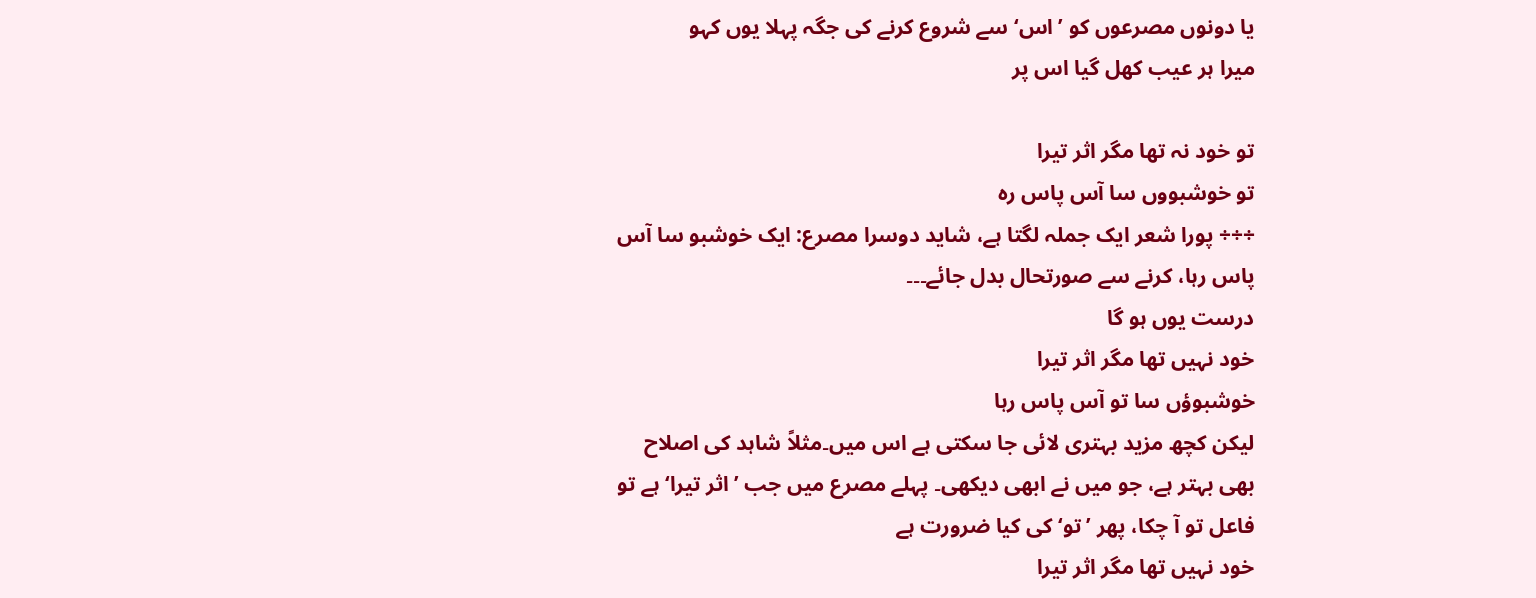یا دونوں مصرعوں کو ’اس‘ سے شروع کرنے کی جگہ پہلا یوں کہو
میرا ہر عیب کھل گیا اس پر

تو خود نہ تها مگر اثر تیرا
تو خوشبووں سا آس پاس رہ
÷÷÷ پورا شعر ایک جملہ لگتا ہے، شاید دوسرا مصرع: ایک خوشبو سا آس پاس رہا، کرنے سے صورتحال بدل جائے۔۔۔
درست یوں ہو گا
خود نہیں تھا مگر اثر تیرا
خوشبوؤں سا تو آس پاس رہا
لیکن کچھ مزید بہتری لائی جا سکتی ہے اس میں۔مثلاً شاہد کی اصلاح بھی بہتر ہے، جو میں نے ابھی دیکھی۔ پہلے مصرع میں جب ’اثر تیرا‘ ہے تو فاعل تو آ چکا، پھر ’تو‘ کی کیا ضرورت ہے
خود نہیں تھا مگر اثر تیرا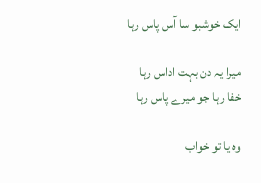ایک خوشبو سا آس پاس رہا

میرا یہ دن بہت اداس رہا
خفا رہا جو میرے پاس رہا

وہ یا تو خواب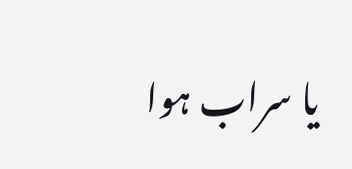یا سراب ہوا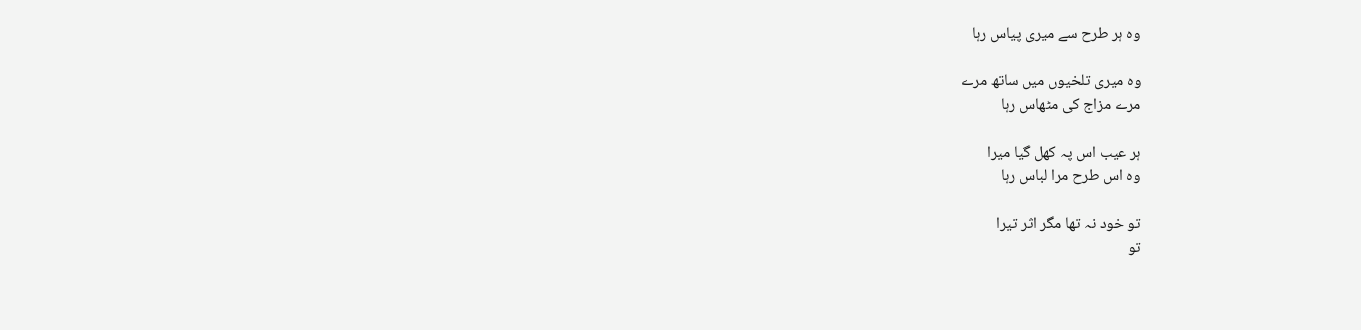وہ ہر طرح سے میری پیاس رہا

وہ میری تلخیوں میں ساتھ مرے
مرے مزاج کی مٹهاس رہا

ہر عیب اس پہ کهل گیا میرا
وہ اس طرح مرا لباس رہا

تو خود نہ تها مگر اثر تیرا
تو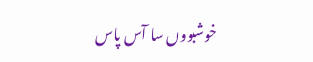خوشبووں سا آس پاس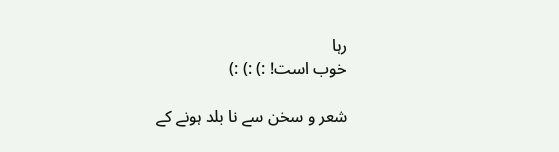رہا
خوب است! :) :) :)

شعر و سخن سے نا بلد ہونے کے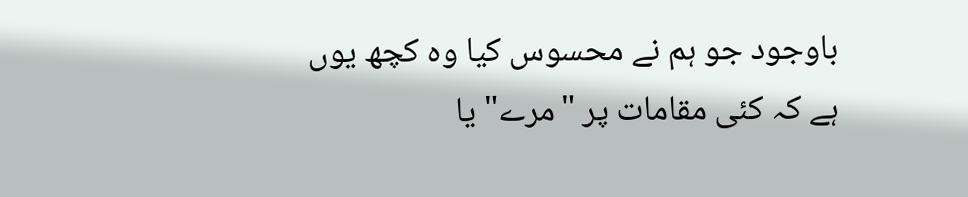باوجود جو ہم نے محسوس کیا وہ کچھ یوں ہے کہ کئی مقامات پر "مرے" یا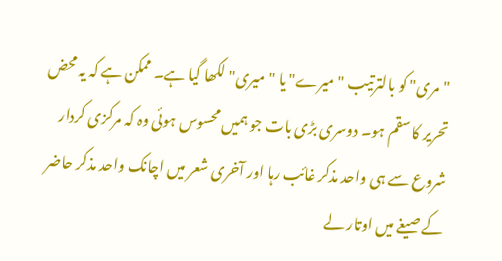"مری" کو بالترتیب "میرے" یا "میری" لکھا گیا ہے۔ ممکن ہے کہ یہ محض تحریر کا سقم ہو۔ دوسری بڑی بات جو ہمیں محسوس ہوئی وہ کہ مرکزی کردار شروع سے ہی واحد مذکر غائب رہا اور آخری شعر میں اچانک واحد مذکر حاضر کے صیغے میں اوتار لے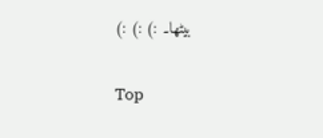بیٹھا۔ :) :) :)

Top